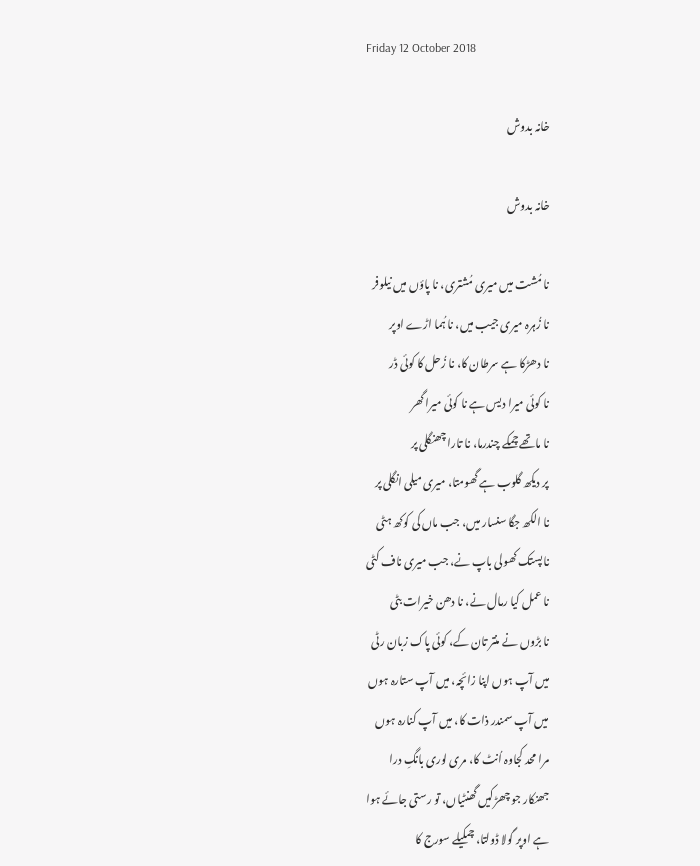Friday 12 October 2018

خانہ بدوش

خانہ بدوش

نا مُشت میں میری مُشتری، نا پاؤں میں نیلوفر
نا زُہرہ میری جیب میں، نا ہُما اڑے اوپر
نا دھڑکا ہے سرطان کا، نا زُحل کا کوئی ڈر
نا کوئی میرا دیس ہے نا کوئی میرا گھر
نا ماتھے چمکے چندرما، نا تارا چھنگلی پر
پر دیکھ گلوب ہے گھومتا، میری میلی انگلی پر
نا الکھ جگا سنسار میں، جب ماں کی کوکھ ہٹی
نا پستک کھولی باپ نے، جب میری ناف کٹی
نا عمل کیا رمال نے، نا دھن خیرات بٹی
نا بڑوں نے منتر تان کے، کوئی پاک زبان رٹی
میں آپ ہوں اپنا زائچہ، میں آپ ستارہ ہوں
میں آپ سمندر ذات کا، میں آپ کنارہ ہوں
مرا محد کجاوہ اُنٹ کا، مری لوری بانگِ درا
جھنکار جو چھڑکیں گھنٹیاں، تو رستی جائے ہوا
ہے اوپر گولا ڈولتا، چمکیلے سورج کا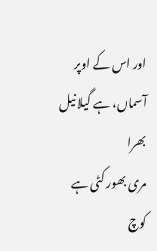اور اس کے اوپر آسماں، ہے گیلا نیل بھرا
مری بھور کٹی ہے کوچ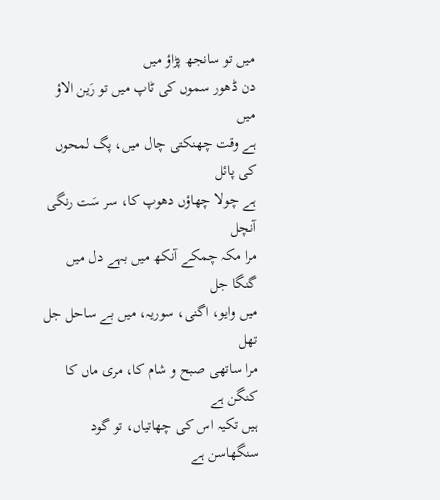میں تو سانجھ پڑاؤ میں
دن ڈھور سموں کی ٹاپ میں تو رَین الاؤ میں
ہے وقت چھنکتی چال میں، پگ لمحوں کی پائل
ہے چولا چھاؤں دھوپ کا، سر سَت رنگی آنچل
مرا مکہ چمکے آنکھ میں بہے دل میں گنگا جل
میں وایو، اگنی، سوریہ، میں بے ساحل جل تھل
مرا ساتھی صبح و شام کا، مری ماں کا کنگن ہے
ہیں تکیہ اس کی چھاتیاں، تو گود سنگھاسن ہے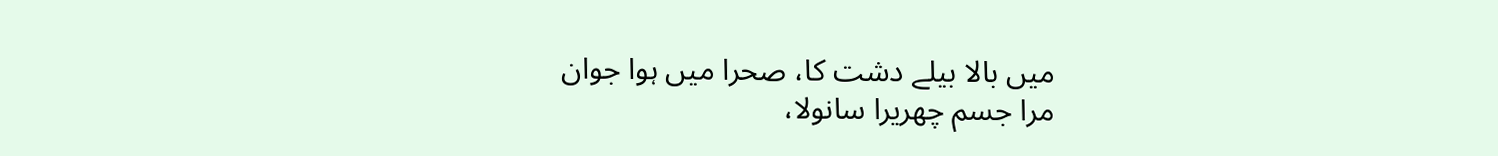میں بالا بیلے دشت کا، صحرا میں ہوا جوان
مرا جسم چھریرا سانولا،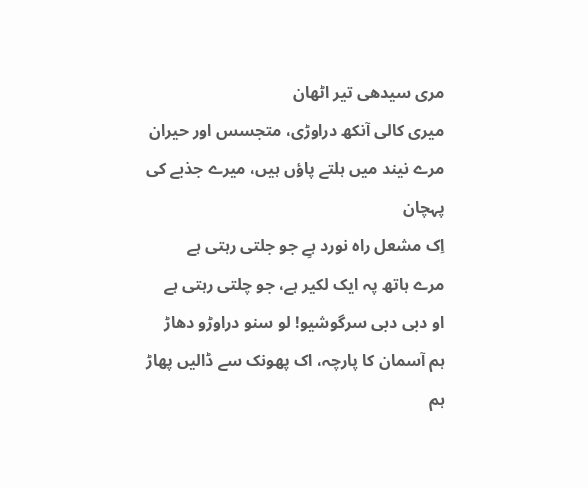مری سیدھی تیر اٹھان
میری کالی آنکھ دراوڑی، متجسس اور حیران
مرے نیند میں ہلتے پاؤں ہیں، میرے جذبے کی پہچان
اِک مشعل راہ نورد ہےِ جو جلتی رہتی ہے
مرے ہاتھ پہ ایک لکیر ہے، جو چلتی رہتی ہے
او دبی دبی سرگوشیو! لو سنو دراوڑو دھاڑ
ہم آسمان کا پارچہ، اک پھونک سے ڈالیں پھاڑ
ہم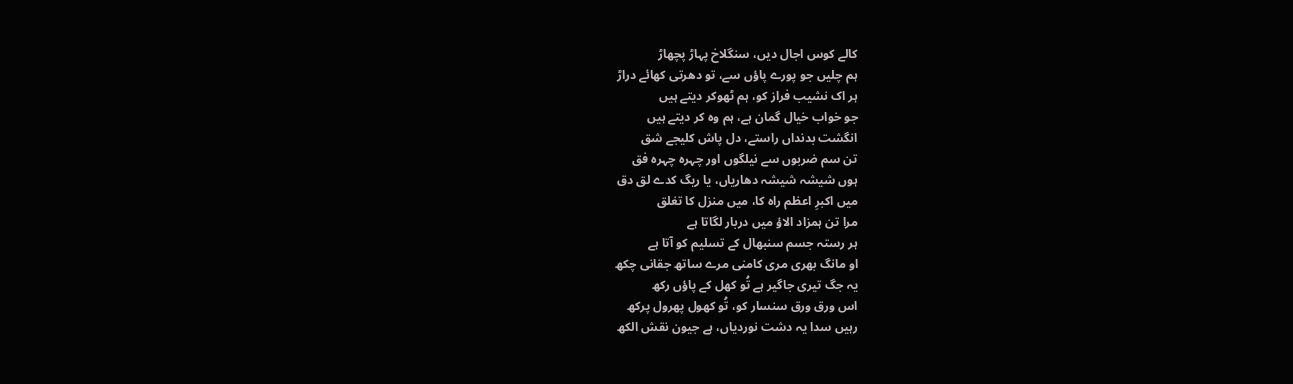کالے کوس اجال دیں، سنگلاخ پہاڑ پچھاڑ
ہم چلیں جو پورے پاؤں سے، تو دھرتی کھائے دراڑ
ہر اک نشیب فراز کو، ہم ٹھوکر دیتے ہیں
جو خواب خیال گمان ہے، ہم وہ کر دیتے ہیں
انگشت بدنداں راستے، دل پاش کلیجے شق
تن سم ضربوں سے نیلگوں اور چہرہ چہرہ فق
ہوں شیشہ شیشہ دھاریاں، یا ریگ کدے لق دق
میں اکبرِ اعظم راہ کا، میں منزل کا تغلق
مرا تن ہمزاد الاؤ میں دربار لگاتا ہے
ہر رستہ جسم سنبھال کے تسلیم کو آتا ہے
او مانگ بھری مری کامنی مرے ساتھ جقانی چکھ
یہ جگ تیری جاگیر ہے تُو کھل کے پاؤں رکھ
اس ورق ورق سنسار کو، تُو کھول پھرول پرکھ
رہیں سدا یہ دشت نوردیاں، ہے جیون نقش الکھ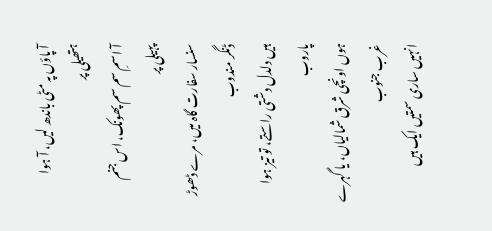آ پاؤں پہ مٹی باندھ لیں، آ ہوا ہتھیلی پر
آ اسمِ سم سم پھونک، اس جنم پہیلی پر
سنسار سفارت گاہ میں، مرے ڈھوڑ ڈنگر مندوب
ہیں دلدل دشتی راستے، تو تیز ہوا پاروب
ہوں اونچی شرق شمالیاں، یا گہرے غرب جنوب
انہیں ساری سمتیں ایک ہیں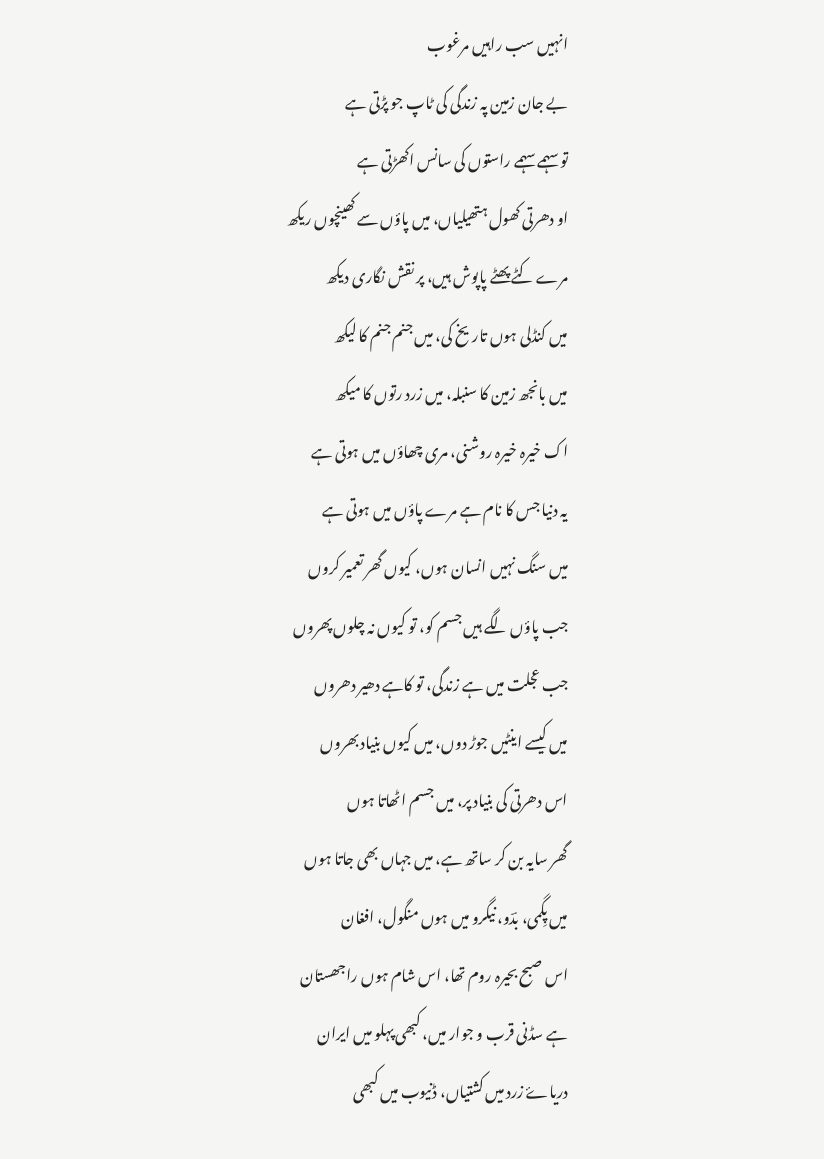انہیں سب راہیں مرغوب
بے جان زمین پہ زندگی کی ٹاپ جو پڑتی ہے
تو سہمے سہمے راستوں کی سانس اکھڑتی ہے
او دھرتی کھول ہتھیلیاں، میں پاؤں سے کھینچوں ریکھ
مرے کٹے پھٹے پاپوش ہیں، پر نقش نگاری دیکھ
میں کنڈلی ہوں تاریخ کی، میں جنم جنم کا لیکھ
میں بانجھ زمین کا سنبلہ، میں زرد رتوں کا میکھ
اک خیرہ خیرہ روشنی، مری چھاؤں میں ہوتی ہے
یہ دنیا جس کا نام ہے مرے پاؤں میں ہوتی ہے
میں سنگ نہیں انسان ہوں، کیوں گھر تعمیر کروں
جب پاؤں لگے ہیں جسم کو، تو کیوں نہ چلوں پھروں
جب عجلت میں ہے زندگی، تو کاہے دھیر دھروں
میں کیسے اینٹیں جوڑ دوں، میں کیوں بنیاد بھروں
اس دھرتی کی بنیاد پر، میں جسم اٹھاتا ہوں
گھر سایہ بن کر ساتھ ہے، میں جہاں بھی جاتا ہوں
میں پِگمی، بدؔو، نیگرو میں ہوں منگول، افغان
اس صبح بحیرہ روم تھا، اس شام ہوں راجھستان
ہے سڈنی قرب و جوار میں، کبھی پہلو میں ایران
دریاۓ زرد میں کشتیاں، ڈنیوب میں کبھی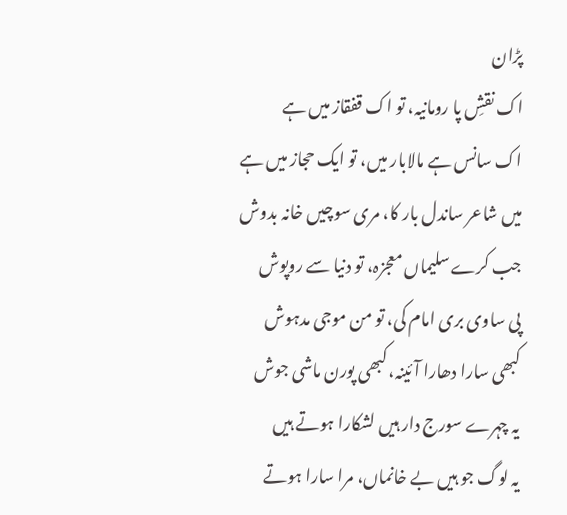پڑان
اک نقشِ پا رومانیہ، تو اک قفقاز میں ہے
اک سانس ہے مالابار میں، تو ایک حجاز میں ہے
میں شاعر ساندل بار کا، مری سوچیں خانہ بدوش
جب کرے سلیماں معجزہ، تو دنیا سے روپوش
پی ساوی بری امام کی، تو من موجی مدہوش
کبھی سارا دھارا آئینہ، کبھی پورن ماشی جوش
یہ چہرے سورج دار ہیں لشکارا ہوتے ہیں
یہ لوگ جو ہیں بے خانماں، مرا سارا ہوتے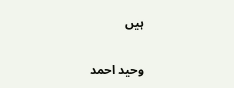ہیں

وحید احمد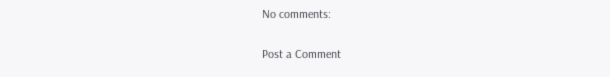No comments:

Post a Comment